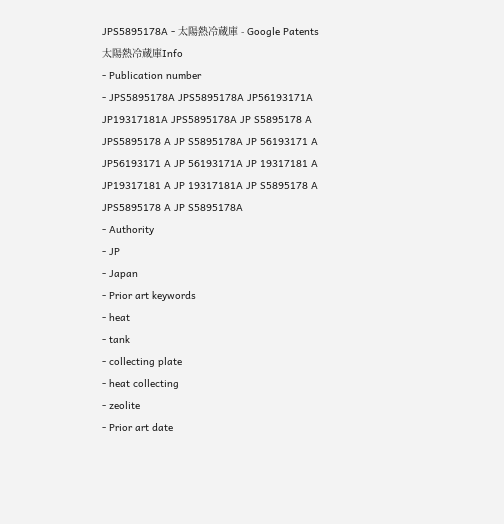JPS5895178A - 太陽熱冷蔵庫 - Google Patents
太陽熱冷蔵庫Info
- Publication number
- JPS5895178A JPS5895178A JP56193171A JP19317181A JPS5895178A JP S5895178 A JPS5895178 A JP S5895178A JP 56193171 A JP56193171 A JP 56193171A JP 19317181 A JP19317181 A JP 19317181A JP S5895178 A JPS5895178 A JP S5895178A
- Authority
- JP
- Japan
- Prior art keywords
- heat
- tank
- collecting plate
- heat collecting
- zeolite
- Prior art date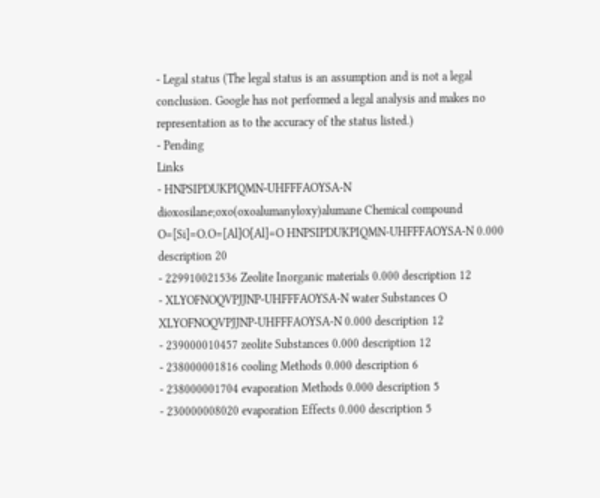- Legal status (The legal status is an assumption and is not a legal conclusion. Google has not performed a legal analysis and makes no representation as to the accuracy of the status listed.)
- Pending
Links
- HNPSIPDUKPIQMN-UHFFFAOYSA-N dioxosilane;oxo(oxoalumanyloxy)alumane Chemical compound O=[Si]=O.O=[Al]O[Al]=O HNPSIPDUKPIQMN-UHFFFAOYSA-N 0.000 description 20
- 229910021536 Zeolite Inorganic materials 0.000 description 12
- XLYOFNOQVPJJNP-UHFFFAOYSA-N water Substances O XLYOFNOQVPJJNP-UHFFFAOYSA-N 0.000 description 12
- 239000010457 zeolite Substances 0.000 description 12
- 238000001816 cooling Methods 0.000 description 6
- 238000001704 evaporation Methods 0.000 description 5
- 230000008020 evaporation Effects 0.000 description 5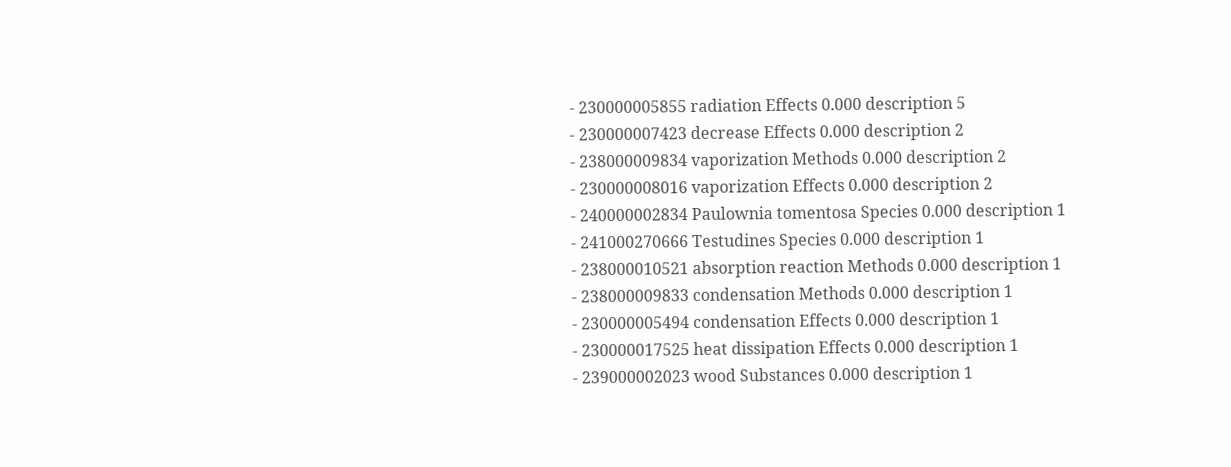- 230000005855 radiation Effects 0.000 description 5
- 230000007423 decrease Effects 0.000 description 2
- 238000009834 vaporization Methods 0.000 description 2
- 230000008016 vaporization Effects 0.000 description 2
- 240000002834 Paulownia tomentosa Species 0.000 description 1
- 241000270666 Testudines Species 0.000 description 1
- 238000010521 absorption reaction Methods 0.000 description 1
- 238000009833 condensation Methods 0.000 description 1
- 230000005494 condensation Effects 0.000 description 1
- 230000017525 heat dissipation Effects 0.000 description 1
- 239000002023 wood Substances 0.000 description 1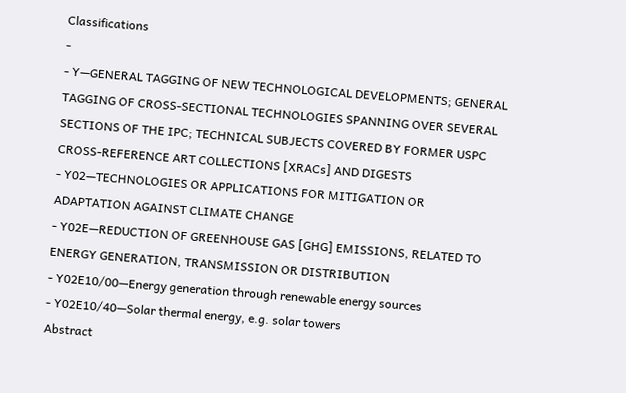Classifications
-
- Y—GENERAL TAGGING OF NEW TECHNOLOGICAL DEVELOPMENTS; GENERAL TAGGING OF CROSS-SECTIONAL TECHNOLOGIES SPANNING OVER SEVERAL SECTIONS OF THE IPC; TECHNICAL SUBJECTS COVERED BY FORMER USPC CROSS-REFERENCE ART COLLECTIONS [XRACs] AND DIGESTS
- Y02—TECHNOLOGIES OR APPLICATIONS FOR MITIGATION OR ADAPTATION AGAINST CLIMATE CHANGE
- Y02E—REDUCTION OF GREENHOUSE GAS [GHG] EMISSIONS, RELATED TO ENERGY GENERATION, TRANSMISSION OR DISTRIBUTION
- Y02E10/00—Energy generation through renewable energy sources
- Y02E10/40—Solar thermal energy, e.g. solar towers
Abstract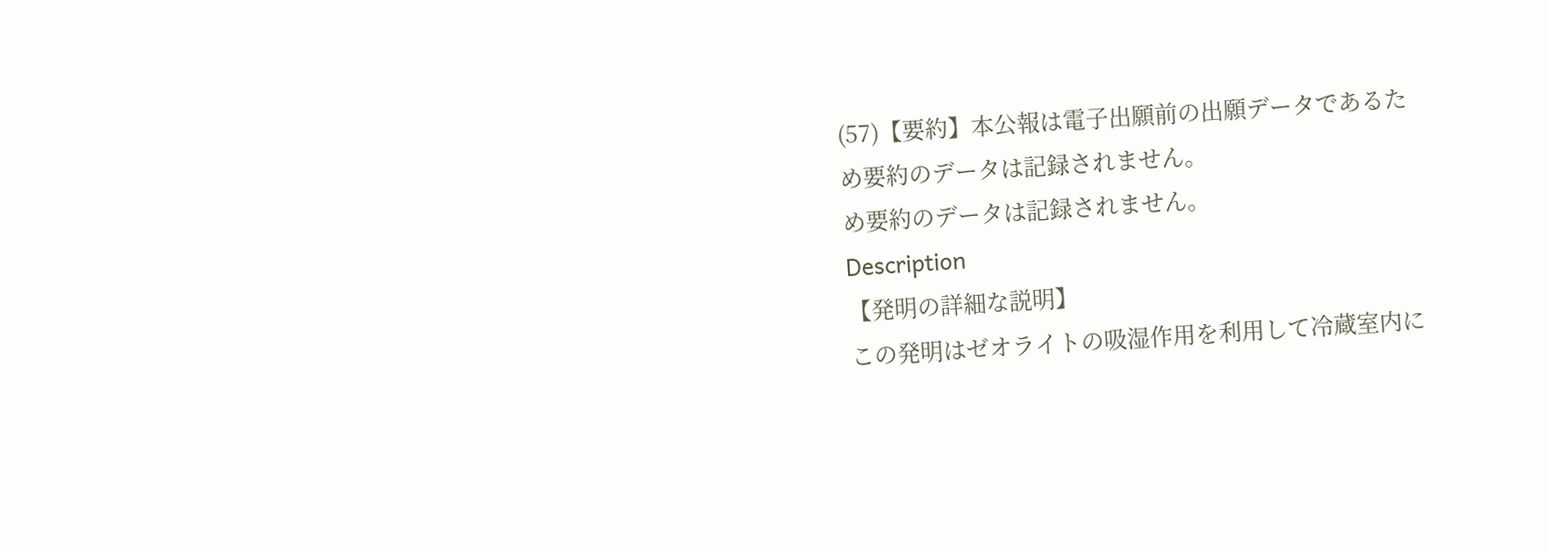(57)【要約】本公報は電子出願前の出願データであるた
め要約のデータは記録されません。
め要約のデータは記録されません。
Description
【発明の詳細な説明】
この発明はゼオライトの吸湿作用を利用して冷蔵室内に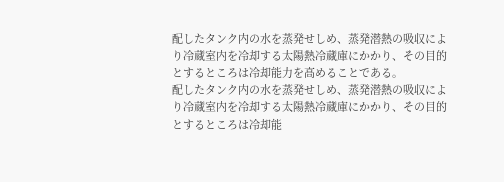配したタンク内の水を蒸発せしめ、蒸発潜熱の吸収によ
り冷蔵室内を冷却する太陽熱冷蔵庫にかかり、その目的
とするところは冷却能力を高めることである。
配したタンク内の水を蒸発せしめ、蒸発潜熱の吸収によ
り冷蔵室内を冷却する太陽熱冷蔵庫にかかり、その目的
とするところは冷却能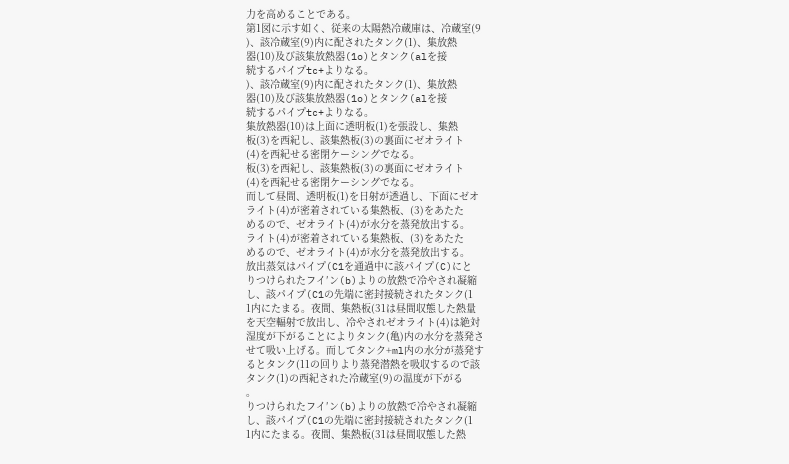力を高めることである。
第1図に示す如く、従来の太陽熱冷蔵庫は、冷蔵室(9
)、該冷蔵室(9)内に配されたタンク(1)、集放熱
器(10)及び該集放熱器(1o)とタンク(alを接
続するパイプtc+よりなる。
)、該冷蔵室(9)内に配されたタンク(1)、集放熱
器(10)及び該集放熱器(1o)とタンク(alを接
続するパイプtc+よりなる。
集放熱器(10)は上面に透明板(1)を張設し、集熱
板(3)を西紀し、該集熱板(3)の裏面にゼオライト
(4)を西紀せる密閉ケーシングでなる。
板(3)を西紀し、該集熱板(3)の裏面にゼオライト
(4)を西紀せる密閉ケーシングでなる。
而して昼間、透明板(1)を日射が透過し、下面にゼオ
ライト(4)が密着されている集熱板、(3)をあたた
めるので、ゼオライト(4)が水分を蒸発放出する。
ライト(4)が密着されている集熱板、(3)をあたた
めるので、ゼオライト(4)が水分を蒸発放出する。
放出蒸気はパイプ(C1を通過中に該パイプ(C)にと
りつけられたフイ′ン(b)よりの放熱で冷やされ凝縮
し、該パイプ(C1の先端に密封接続されたタンク(1
1内にたまる。夜間、集熱板(31は昼間収態した熱量
を天空輻射で放出し、冷やされゼオライト(4)は絶対
湿度が下がることによりタンク(亀)内の水分を蒸発さ
せて吸い上げる。而してタンク+ml内の水分が蒸発す
るとタンク(11の回りより蒸発潜熱を吸収するので該
タンク(1)の西紀された冷蔵室(9)の温度が下がる
。
りつけられたフイ′ン(b)よりの放熱で冷やされ凝縮
し、該パイプ(C1の先端に密封接続されたタンク(1
1内にたまる。夜間、集熱板(31は昼間収態した熱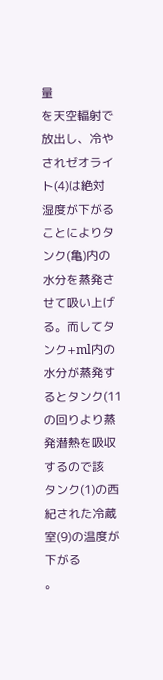量
を天空輻射で放出し、冷やされゼオライト(4)は絶対
湿度が下がることによりタンク(亀)内の水分を蒸発さ
せて吸い上げる。而してタンク+ml内の水分が蒸発す
るとタンク(11の回りより蒸発潜熱を吸収するので該
タンク(1)の西紀された冷蔵室(9)の温度が下がる
。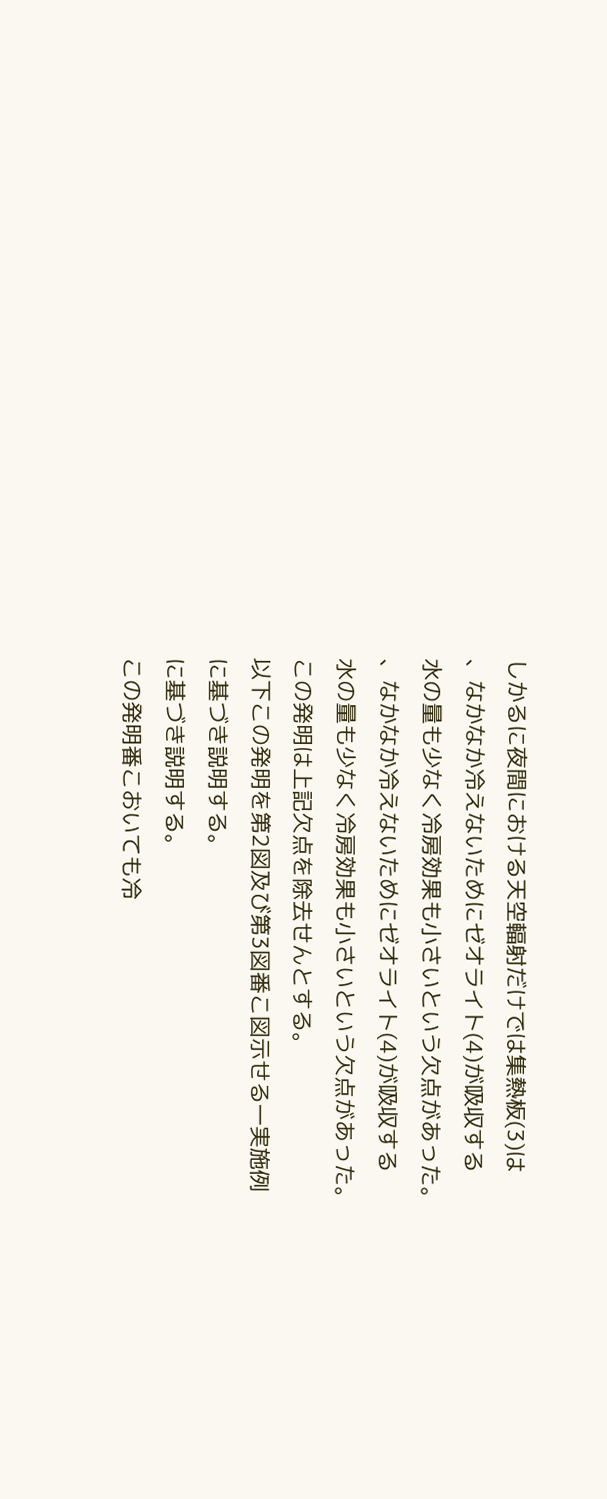しかるに夜間における天空輻射だけでは集熱板(3)は
、なかなか冷えないためにゼオライト(4)が吸収する
水の量も少なく冷房効果も小さいという欠点があった。
、なかなか冷えないためにゼオライト(4)が吸収する
水の量も少なく冷房効果も小さいという欠点があった。
この発明は上記欠点を除去せんとする。
以下この発明を第2図及び第3図番こ図示せる一実施例
に基づき説明する。
に基づき説明する。
この発明番こおいても冷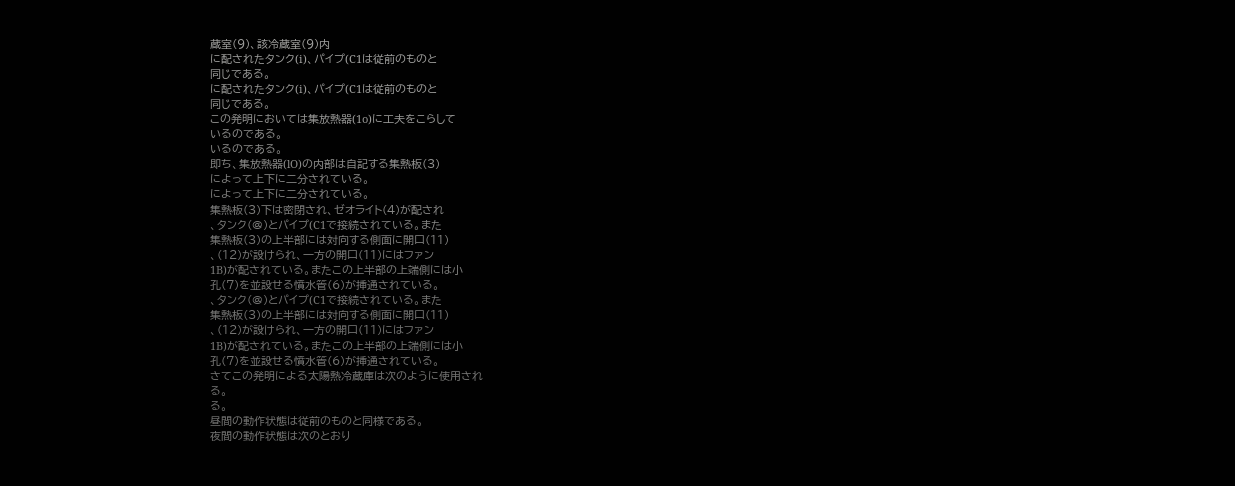蔵室(9)、該冷蔵室(9)内
に配されたタンク(i)、パイプ(C1は従前のものと
同じである。
に配されたタンク(i)、パイプ(C1は従前のものと
同じである。
この発明においては集放熱器(1o)に工夫をこらして
いるのである。
いるのである。
即ち、集放熱器(lO)の内部は自記する集熱板(3)
によって上下に二分されている。
によって上下に二分されている。
集熱板(3)下は密閉され、ゼオライト(4)が配され
、タンク(@)とパイプ(C1で接続されている。また
集熱板(3)の上半部には対向する側面に開口(11)
、(12)が設けられ、一方の開口(11)にはファン
1B)が配されている。またこの上半部の上端側には小
孔(7)を並設せる憤水管(6)が挿通されている。
、タンク(@)とパイプ(C1で接続されている。また
集熱板(3)の上半部には対向する側面に開口(11)
、(12)が設けられ、一方の開口(11)にはファン
1B)が配されている。またこの上半部の上端側には小
孔(7)を並設せる憤水管(6)が挿通されている。
さてこの発明による太陽熱冷蔵庫は次のように使用され
る。
る。
昼間の動作状態は従前のものと同様である。
夜間の動作状態は次のとおり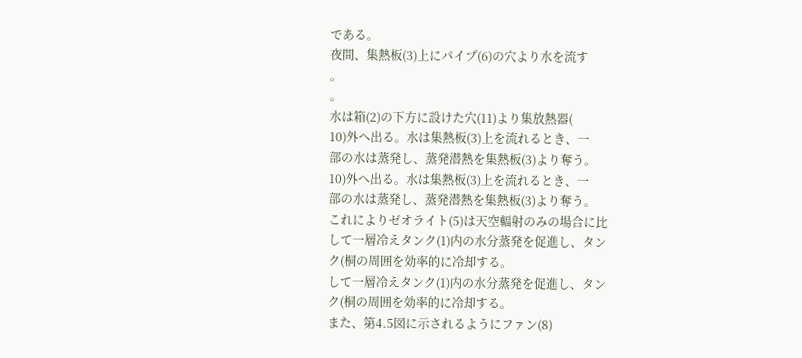である。
夜間、集熱板(3)上にパイプ(6)の穴より水を流す
。
。
水は箱(2)の下方に設けた穴(11)より集放熱器(
10)外へ出る。水は集熱板(3)上を流れるとき、一
部の水は蒸発し、蒸発潜熱を集熱板(3)より奪う。
10)外へ出る。水は集熱板(3)上を流れるとき、一
部の水は蒸発し、蒸発潜熱を集熱板(3)より奪う。
これによりゼオライト(5)は天空輻射のみの場合に比
して一層冷えタンク(1)内の水分蒸発を促進し、タン
ク(桐の周囲を効率的に冷却する。
して一層冷えタンク(1)内の水分蒸発を促進し、タン
ク(桐の周囲を効率的に冷却する。
また、第4.5図に示されるようにファン(8)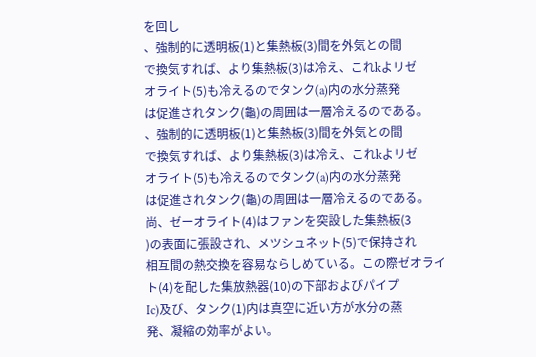を回し
、強制的に透明板(1)と集熱板(3)間を外気との間
で換気すれば、より集熱板(3)は冷え、これkよリゼ
オライト(5)も冷えるのでタンク(a)内の水分蒸発
は促進されタンク(龜)の周囲は一層冷えるのである。
、強制的に透明板(1)と集熱板(3)間を外気との間
で換気すれば、より集熱板(3)は冷え、これkよリゼ
オライト(5)も冷えるのでタンク(a)内の水分蒸発
は促進されタンク(龜)の周囲は一層冷えるのである。
尚、ゼーオライト(4)はファンを突設した集熱板(3
)の表面に張設され、メツシュネット(5)で保持され
相互間の熱交換を容易ならしめている。この際ゼオライ
ト(4)を配した集放熱器(10)の下部およびパイプ
Ic)及び、タンク(1)内は真空に近い方が水分の蒸
発、凝縮の効率がよい。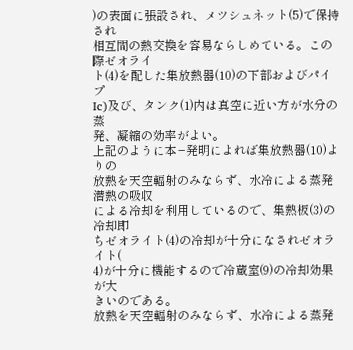)の表面に張設され、メツシュネット(5)で保持され
相互間の熱交換を容易ならしめている。この際ゼオライ
ト(4)を配した集放熱器(10)の下部およびパイプ
Ic)及び、タンク(1)内は真空に近い方が水分の蒸
発、凝縮の効率がよい。
上記のように本−発明によれば集放熱器(10)よりの
放熱を天空輻射のみならず、水冷による蒸発潜熱の吸収
による冷却を利用しているので、集熱板(3)の冷却即
ちゼオライト(4)の冷却が十分になされゼオライト(
4)が十分に機能するので冷蔵室(9)の冷却効果が大
きいのである。
放熱を天空輻射のみならず、水冷による蒸発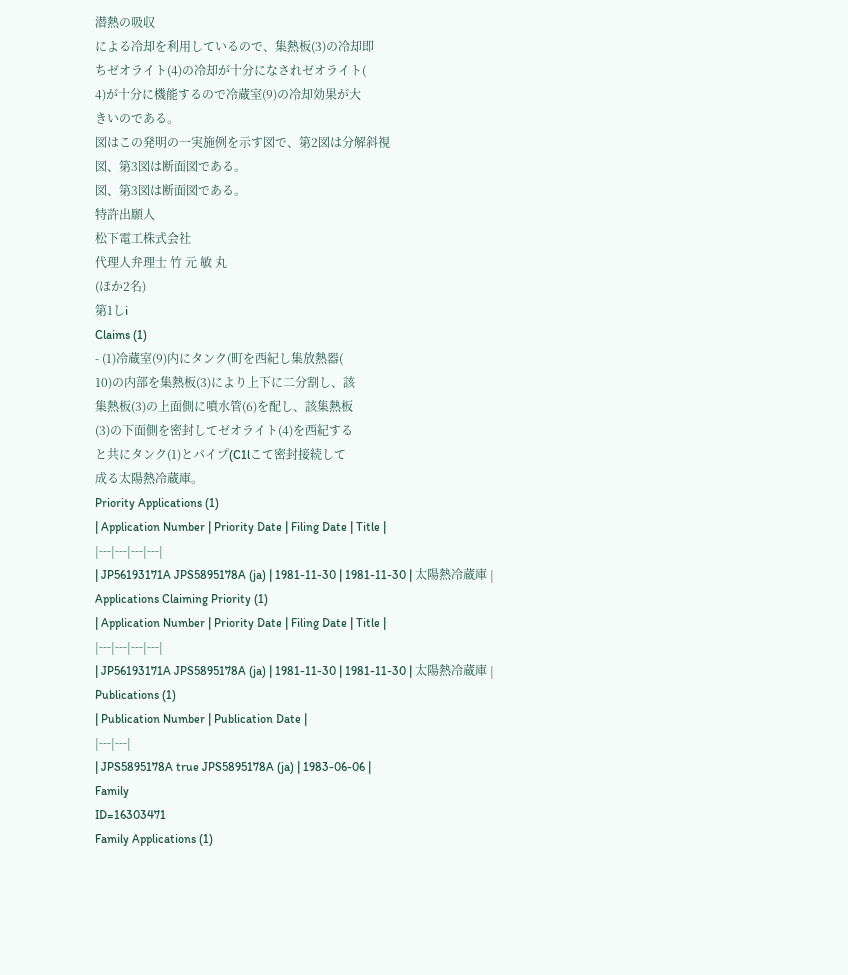潜熱の吸収
による冷却を利用しているので、集熱板(3)の冷却即
ちゼオライト(4)の冷却が十分になされゼオライト(
4)が十分に機能するので冷蔵室(9)の冷却効果が大
きいのである。
図はこの発明の一実施例を示す図で、第2図は分解斜視
図、第3図は断面図である。
図、第3図は断面図である。
特許出願人
松下電工株式会社
代理人弁理士 竹 元 敏 丸
(ほか2名)
第1しi
Claims (1)
- (1)冷蔵室(9)内にタンク(町を西紀し集放熱器(
10)の内部を集熱板(3)により上下に二分割し、該
集熱板(3)の上面側に噴水管(6)を配し、該集熱板
(3)の下面側を密封してゼオライト(4)を西紀する
と共にタンク(1)とパイプ(C1lこて密封接続して
成る太陽熱冷蔵庫。
Priority Applications (1)
| Application Number | Priority Date | Filing Date | Title |
|---|---|---|---|
| JP56193171A JPS5895178A (ja) | 1981-11-30 | 1981-11-30 | 太陽熱冷蔵庫 |
Applications Claiming Priority (1)
| Application Number | Priority Date | Filing Date | Title |
|---|---|---|---|
| JP56193171A JPS5895178A (ja) | 1981-11-30 | 1981-11-30 | 太陽熱冷蔵庫 |
Publications (1)
| Publication Number | Publication Date |
|---|---|
| JPS5895178A true JPS5895178A (ja) | 1983-06-06 |
Family
ID=16303471
Family Applications (1)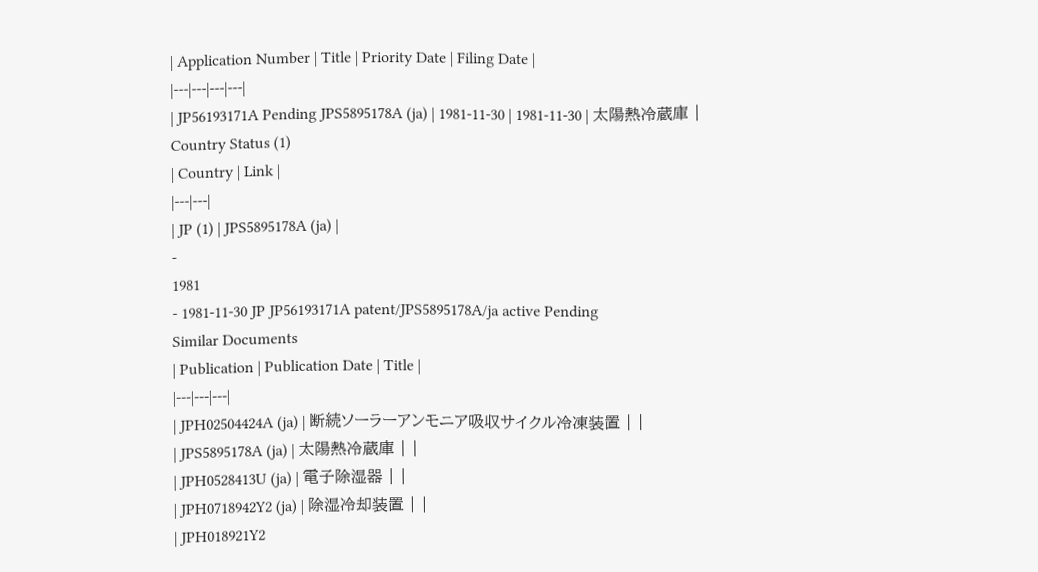| Application Number | Title | Priority Date | Filing Date |
|---|---|---|---|
| JP56193171A Pending JPS5895178A (ja) | 1981-11-30 | 1981-11-30 | 太陽熱冷蔵庫 |
Country Status (1)
| Country | Link |
|---|---|
| JP (1) | JPS5895178A (ja) |
-
1981
- 1981-11-30 JP JP56193171A patent/JPS5895178A/ja active Pending
Similar Documents
| Publication | Publication Date | Title |
|---|---|---|
| JPH02504424A (ja) | 断続ソーラーアンモニア吸収サイクル冷凍装置 | |
| JPS5895178A (ja) | 太陽熱冷蔵庫 | |
| JPH0528413U (ja) | 電子除湿器 | |
| JPH0718942Y2 (ja) | 除湿冷却装置 | |
| JPH018921Y2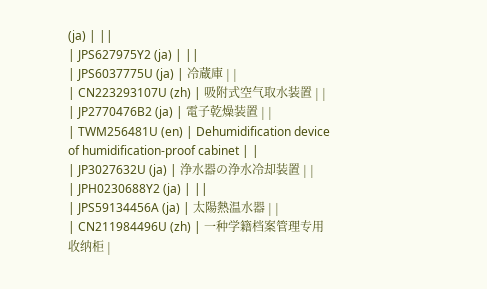(ja) | ||
| JPS627975Y2 (ja) | ||
| JPS6037775U (ja) | 冷蔵庫 | |
| CN223293107U (zh) | 吸附式空气取水装置 | |
| JP2770476B2 (ja) | 電子乾燥装置 | |
| TWM256481U (en) | Dehumidification device of humidification-proof cabinet | |
| JP3027632U (ja) | 浄水器の浄水冷却装置 | |
| JPH0230688Y2 (ja) | ||
| JPS59134456A (ja) | 太陽熱温水器 | |
| CN211984496U (zh) | 一种学籍档案管理专用收纳柜 |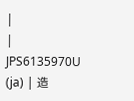|
| JPS6135970U (ja) | 造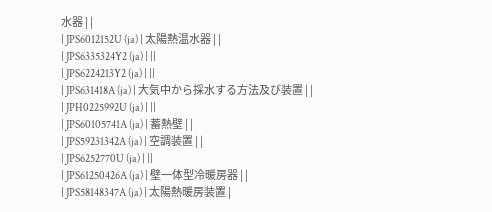水器 | |
| JPS6012152U (ja) | 太陽熱温水器 | |
| JPS6335324Y2 (ja) | ||
| JPS6224213Y2 (ja) | ||
| JPS631418A (ja) | 大気中から採水する方法及び装置 | |
| JPH0225992U (ja) | ||
| JPS60105741A (ja) | 蓄熱壁 | |
| JPS59231342A (ja) | 空調装置 | |
| JPS6252770U (ja) | ||
| JPS61250426A (ja) | 壁一体型冷暖房器 | |
| JPS58148347A (ja) | 太陽熱暖房装置 |